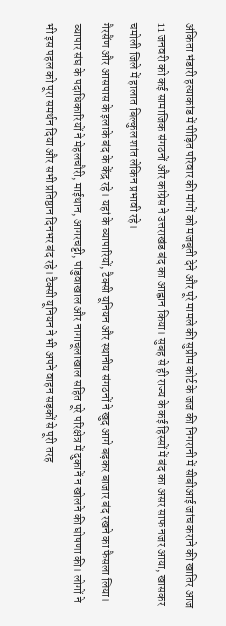अंकिता भंडारी हत्याकांड में पीड़ित परिवार की मांगों को मजबूती देने और पूरे मामले की सुप्रीम कोर्ट के जज की निगरानी में सीबीआई जांच कराने की खातिर आज 11 जनवरी को कई सामाजिक संगठनों और कांग्रेस ने उत्तराखंड बंद का आह्वान किया। सुबह से ही राज्य के कई हिस्सों में बंद का असर साफ नजर आया, खासकर चमोली जिले में हालात बिल्कुल शांत लेकिन प्रभावी रहे।
गैरसैंण और आसपास के इलाके बंद के केंद्र रहे। यहां के व्यापारियों, टैक्सी यूनियन और स्थानीय संगठनों ने खुद आगे बढ़कर बाजार बंद रखने का फैसला लिया। व्यापार संघ के पदाधिकारियों ने मेहलचौरी, माईथान, आगरचट्टी, पांडुवाखाल और नागाचूलाखाल सहित पूरे परिक्षेत्र में दुकानें न खोलने की घोषणा की। लोगों ने भी इस पहल को पूरा समर्थन दिया और सभी प्रतिष्ठान दिनभर बंद रहे। टैक्सी यूनियन ने भी अपने वाहन सड़कों से पूरी तरह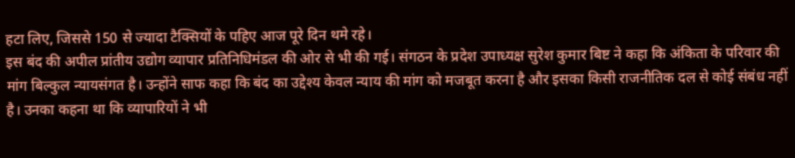हटा लिए, जिससे 150 से ज्यादा टैक्सियों के पहिए आज पूरे दिन थमे रहे।
इस बंद की अपील प्रांतीय उद्योग व्यापार प्रतिनिधिमंडल की ओर से भी की गई। संगठन के प्रदेश उपाध्यक्ष सुरेश कुमार बिष्ट ने कहा कि अंकिता के परिवार की मांग बिल्कुल न्यायसंगत है। उन्होंने साफ कहा कि बंद का उद्देश्य केवल न्याय की मांग को मजबूत करना है और इसका किसी राजनीतिक दल से कोई संबंध नहीं है। उनका कहना था कि व्यापारियों ने भी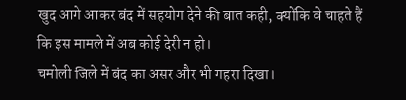खुद आगे आकर बंद में सहयोग देने की बात कही, क्योंकि वे चाहते हैं कि इस मामले में अब कोई देरी न हो।
चमोली जिले में बंद का असर और भी गहरा दिखा।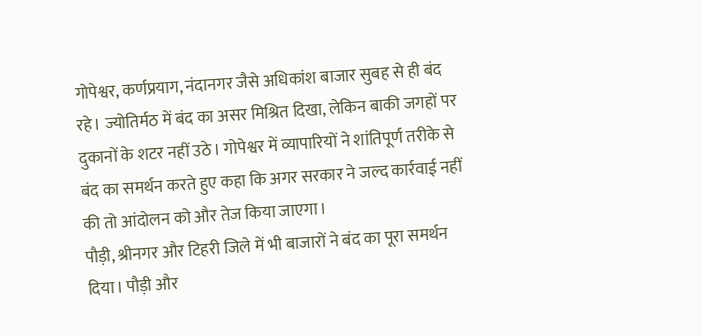गोपेश्वर, कर्णप्रयाग, नंदानगर जैसे अधिकांश बाजार सुबह से ही बंद रहे। ज्योतिर्मठ में बंद का असर मिश्रित दिखा, लेकिन बाकी जगहों पर दुकानों के शटर नहीं उठे। गोपेश्वर में व्यापारियों ने शांतिपूर्ण तरीके से बंद का समर्थन करते हुए कहा कि अगर सरकार ने जल्द कार्रवाई नहीं की तो आंदोलन को और तेज किया जाएगा।
पौड़ी, श्रीनगर और टिहरी जिले में भी बाजारों ने बंद का पूरा समर्थन दिया। पौड़ी और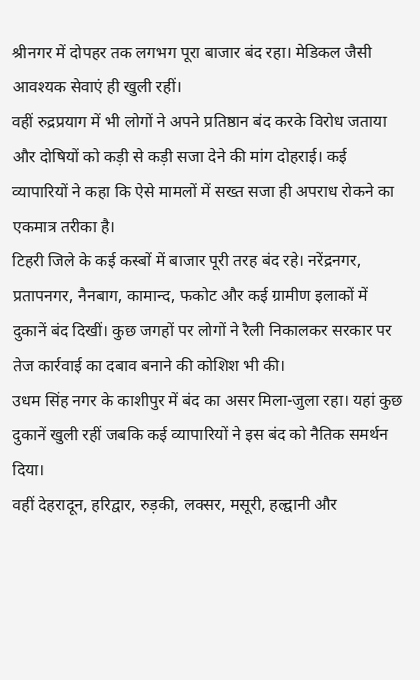श्रीनगर में दोपहर तक लगभग पूरा बाजार बंद रहा। मेडिकल जैसी आवश्यक सेवाएं ही खुली रहीं।
वहीं रुद्रप्रयाग में भी लोगों ने अपने प्रतिष्ठान बंद करके विरोध जताया और दोषियों को कड़ी से कड़ी सजा देने की मांग दोहराई। कई व्यापारियों ने कहा कि ऐसे मामलों में सख्त सजा ही अपराध रोकने का एकमात्र तरीका है।
टिहरी जिले के कई कस्बों में बाजार पूरी तरह बंद रहे। नरेंद्रनगर, प्रतापनगर, नैनबाग, कामान्द, फकोट और कई ग्रामीण इलाकों में दुकानें बंद दिखीं। कुछ जगहों पर लोगों ने रैली निकालकर सरकार पर तेज कार्रवाई का दबाव बनाने की कोशिश भी की।
उधम सिंह नगर के काशीपुर में बंद का असर मिला-जुला रहा। यहां कुछ दुकानें खुली रहीं जबकि कई व्यापारियों ने इस बंद को नैतिक समर्थन दिया।
वहीं देहरादून, हरिद्वार, रुड़की, लक्सर, मसूरी, हल्द्वानी और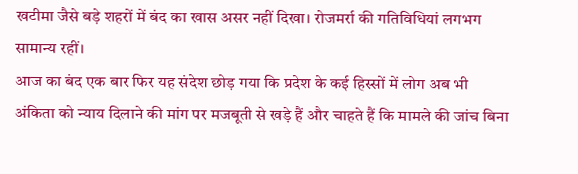खटीमा जैसे बड़े शहरों में बंद का खास असर नहीं दिखा। रोजमर्रा की गतिविधियां लगभग सामान्य रहीं।
आज का बंद एक बार फिर यह संदेश छोड़ गया कि प्रदेश के कई हिस्सों में लोग अब भी अंकिता को न्याय दिलाने की मांग पर मजबूती से खड़े हैं और चाहते हैं कि मामले की जांच बिना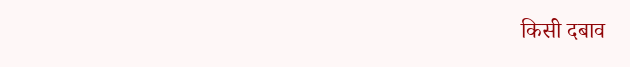किसी दबाव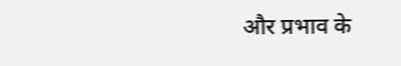और प्रभाव के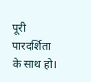पूरी पारदर्शिता के साथ हो।